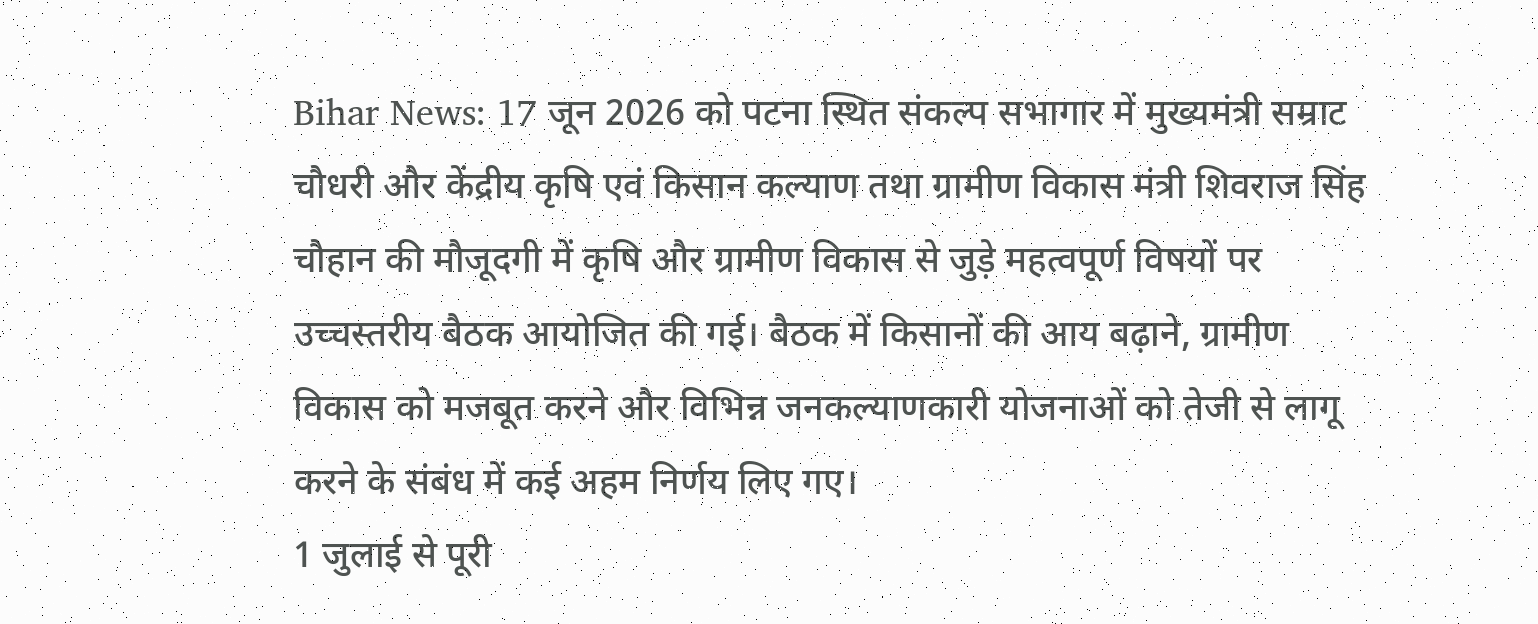Bihar News: 17 जून 2026 को पटना स्थित संकल्प सभागार में मुख्यमंत्री सम्राट चौधरी और केंद्रीय कृषि एवं किसान कल्याण तथा ग्रामीण विकास मंत्री शिवराज सिंह चौहान की मौजूदगी में कृषि और ग्रामीण विकास से जुड़े महत्वपूर्ण विषयों पर उच्चस्तरीय बैठक आयोजित की गई। बैठक में किसानों की आय बढ़ाने, ग्रामीण विकास को मजबूत करने और विभिन्न जनकल्याणकारी योजनाओं को तेजी से लागू करने के संबंध में कई अहम निर्णय लिए गए।
1 जुलाई से पूरी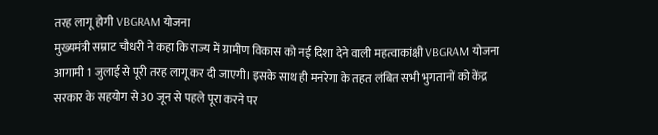तरह लागू होगी VBGRAM योजना
मुख्यमंत्री सम्राट चौधरी ने कहा कि राज्य में ग्रामीण विकास को नई दिशा देने वाली महत्वाकांक्षी VBGRAM योजना आगामी 1 जुलाई से पूरी तरह लागू कर दी जाएगी। इसके साथ ही मनरेगा के तहत लंबित सभी भुगतानों को केंद्र सरकार के सहयोग से 30 जून से पहले पूरा करने पर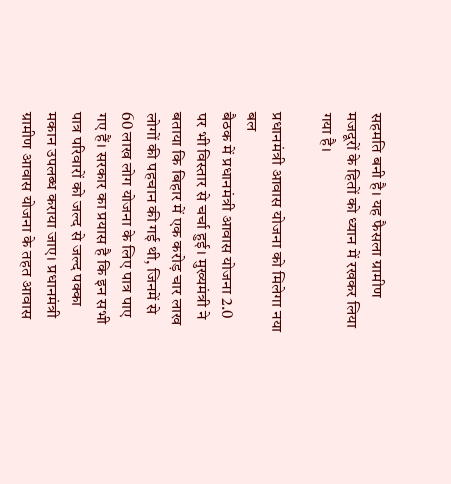सहमति बनी है। यह फैसला ग्रामीण मजदूरों के हितों को ध्यान में रखकर लिया गया है।

प्रधानमंत्री आवास योजना को मिलेगा नया बल
बैठक में प्रधानमंत्री आवास योजना 2.0 पर भी विस्तार से चर्चा हुई। मुख्यमंत्री ने बताया कि बिहार में एक करोड़ चार लाख लोगों की पहचान की गई थी, जिनमें से 60 लाख लोग योजना के लिए पात्र पाए गए हैं। सरकार का प्रयास है कि इन सभी पात्र परिवारों को जल्द से जल्द पक्का मकान उपलब्ध कराया जाए। प्रधानमंत्री ग्रामीण आवास योजना के तहत आवास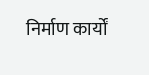निर्माण कार्यों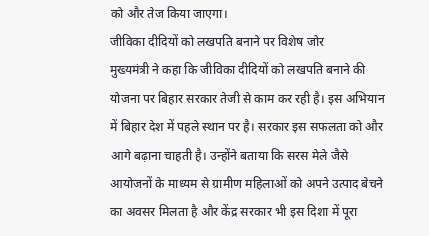को और तेज किया जाएगा।
जीविका दीदियों को लखपति बनाने पर विशेष जोर
मुख्यमंत्री ने कहा कि जीविका दीदियों को लखपति बनाने की योजना पर बिहार सरकार तेजी से काम कर रही है। इस अभियान में बिहार देश में पहले स्थान पर है। सरकार इस सफलता को और आगे बढ़ाना चाहती है। उन्होंने बताया कि सरस मेले जैसे आयोजनों के माध्यम से ग्रामीण महिलाओं को अपने उत्पाद बेचने का अवसर मिलता है और केंद्र सरकार भी इस दिशा में पूरा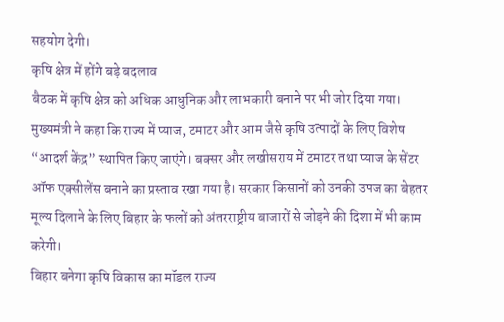सहयोग देगी।
कृषि क्षेत्र में होंगे बड़े बदलाव
बैठक में कृषि क्षेत्र को अधिक आधुनिक और लाभकारी बनाने पर भी जोर दिया गया। मुख्यमंत्री ने कहा कि राज्य में प्याज, टमाटर और आम जैसे कृषि उत्पादों के लिए विशेष “आदर्श केंद्र” स्थापित किए जाएंगे। बक्सर और लखीसराय में टमाटर तथा प्याज के सेंटर ऑफ एक्सीलेंस बनाने का प्रस्ताव रखा गया है। सरकार किसानों को उनकी उपज का बेहतर मूल्य दिलाने के लिए बिहार के फलों को अंतरराष्ट्रीय बाजारों से जोड़ने की दिशा में भी काम करेगी।
बिहार बनेगा कृषि विकास का मॉडल राज्य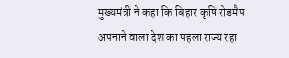मुख्यमंत्री ने कहा कि बिहार कृषि रोडमैप अपनाने वाला देश का पहला राज्य रहा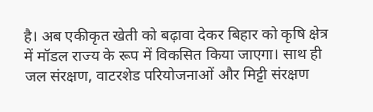है। अब एकीकृत खेती को बढ़ावा देकर बिहार को कृषि क्षेत्र में मॉडल राज्य के रूप में विकसित किया जाएगा। साथ ही जल संरक्षण, वाटरशेड परियोजनाओं और मिट्टी संरक्षण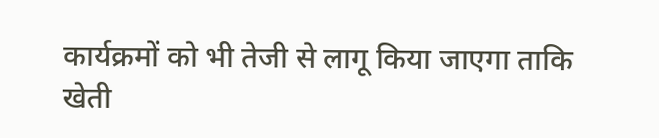कार्यक्रमों को भी तेजी से लागू किया जाएगा ताकि खेती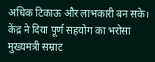अधिक टिकाऊ और लाभकारी बन सके।
केंद्र ने दिया पूर्ण सहयोग का भरोसा
मुख्यमंत्री सम्राट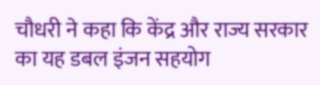चौधरी ने कहा कि केंद्र और राज्य सरकार का यह डबल इंजन सहयोग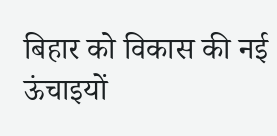बिहार को विकास की नई ऊंचाइयों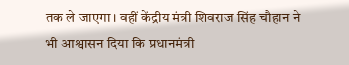तक ले जाएगा। वहीं केंद्रीय मंत्री शिवराज सिंह चौहान ने भी आश्वासन दिया कि प्रधानमंत्री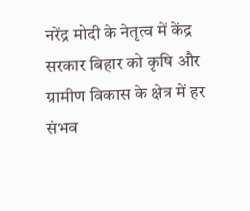नरेंद्र मोदी के नेतृत्व में केंद्र सरकार बिहार को कृषि और ग्रामीण विकास के क्षेत्र में हर संभव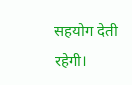सहयोग देती रहेगी।